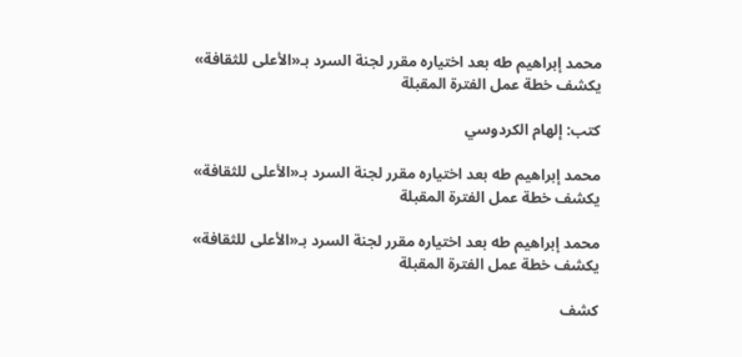محمد إبراهيم طه بعد اختياره مقرر لجنة السرد بـ«الأعلى للثقافة» يكشف خطة عمل الفترة المقبلة

كتب: إلهام الكردوسي

محمد إبراهيم طه بعد اختياره مقرر لجنة السرد بـ«الأعلى للثقافة» يكشف خطة عمل الفترة المقبلة

محمد إبراهيم طه بعد اختياره مقرر لجنة السرد بـ«الأعلى للثقافة» يكشف خطة عمل الفترة المقبلة

كشف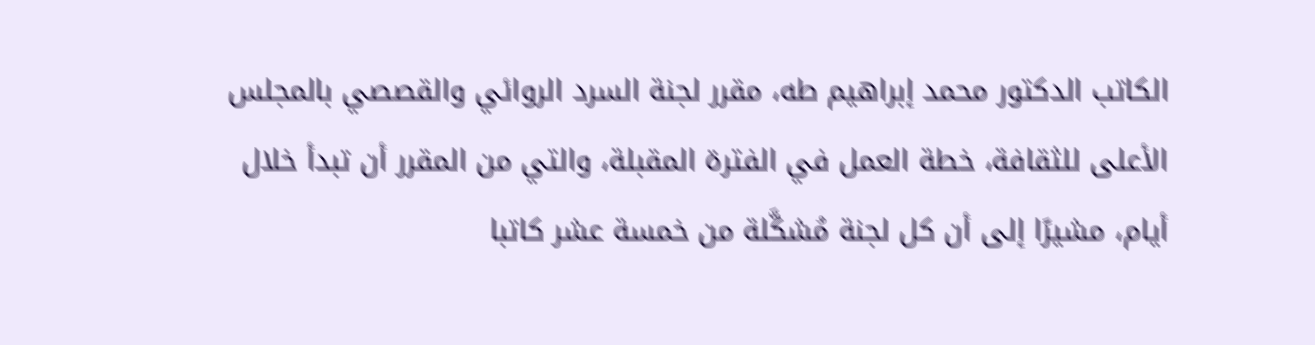الكاتب الدكتور محمد إبراهيم طه، مقرر لجنة السرد الروائي والقصصي بالمجلس الأعلى للثقافة، خطة العمل في الفترة المقبلة، والتي من المقرر أن تبدأ خلال أيام، مشيرًا إلى أن كل لجنة مُشكَّلة من خمسة عشر كاتبا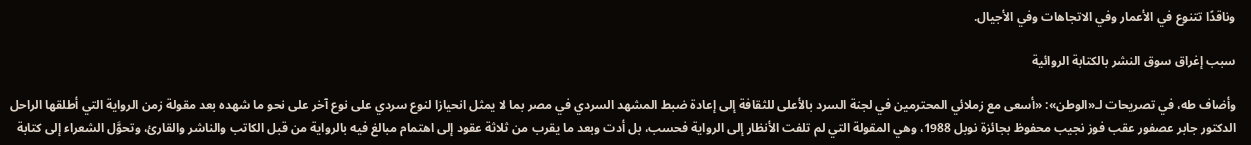وناقدًا تتنوع في الأعمار وفي الاتجاهات وفي الأجيال.

سبب إغراق سوق النشر بالكتابة الروائية

وأضاف طه، في تصريحات لـ«الوطن»: «أسعى مع زملائي المحترمين في لجنة السرد بالأعلى للثقافة إلى إعادة ضبط المشهد السردي في مصر بما لا يمثل انحيازا لنوع سردي على نوع آخر على نحو ما شهده بعد مقولة زمن الرواية التي أطلقها الراحل الدكتور جابر عصفور عقب فوز نجيب محفوظ بجائزة نوبل 1988، وهي المقولة التي لم تلفت الأنظار إلى الرواية فحسب، بل أدت وبعد ما يقرب من ثلاثة عقود إلى اهتمام مبالغ فيه بالرواية من قبل الكاتب والناشر والقارئ، وتحوَّل الشعراء إلى كتابة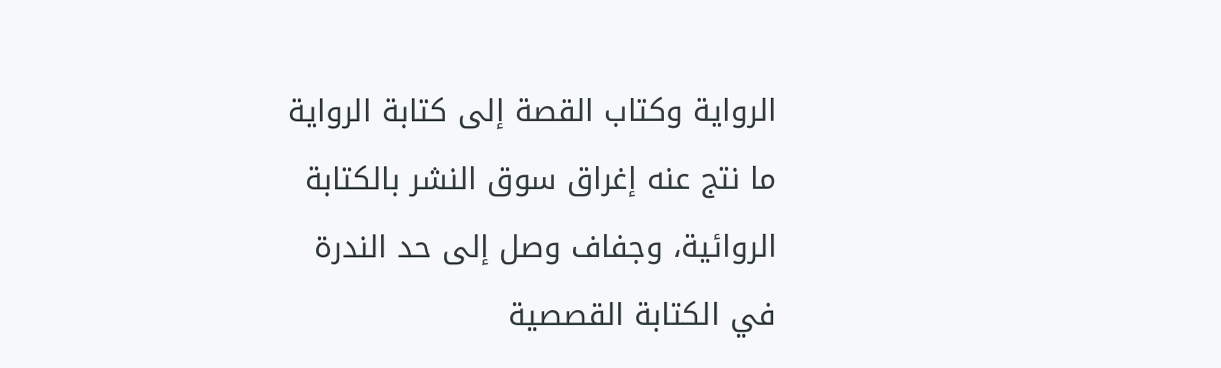الرواية وكتاب القصة إلى كتابة الرواية ما نتج عنه إغراق سوق النشر بالكتابة الروائية، وجفاف وصل إلى حد الندرة في الكتابة القصصية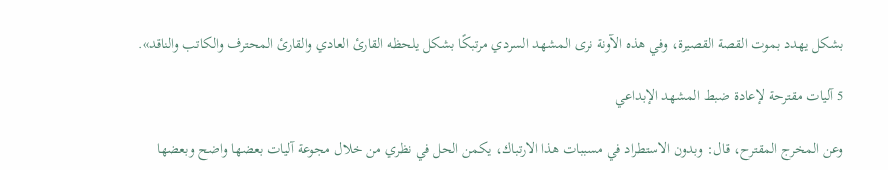بشكل يهدد بموت القصة القصيرة، وفي هذه الآونة نرى المشهد السردي مرتبكًا بشكل يلحظه القارئ العادي والقارئ المحترف والكاتب والناقد».

5 آليات مقترحة لإعادة ضبط المشهد الإبداعي

وعن المخرج المقترح، قال: وبدون الاستطراد في مسببات هذا الارتباك، يكمن الحل في نظري من خلال مجوعة آليات بعضها واضح وبعضها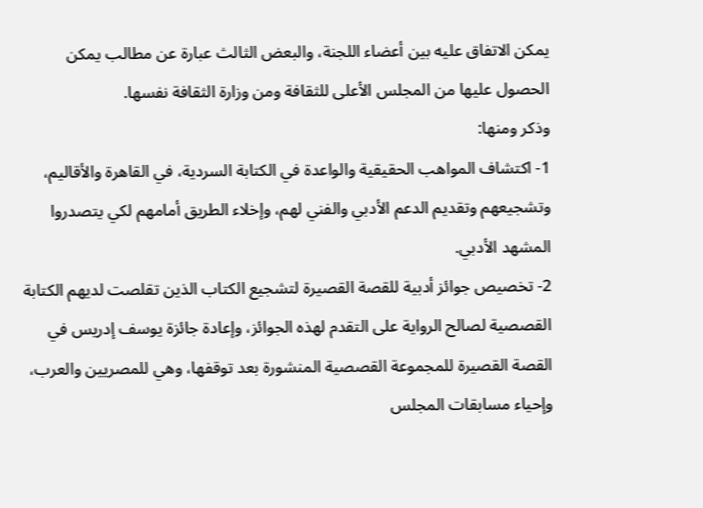يمكن الاتفاق عليه بين أعضاء اللجنة، والبعض الثالث عبارة عن مطالب يمكن الحصول عليها من المجلس الأعلى للثقافة ومن وزارة الثقافة نفسها.
وذكر ومنها:
1- اكتشاف المواهب الحقيقية والواعدة في الكتابة السردية، في القاهرة والأقاليم، وتشجيعهم وتقديم الدعم الأدبي والفني لهم، وإخلاء الطريق أمامهم لكي يتصدروا المشهد الأدبي.
2- تخصيص جوائز أدبية للقصة القصيرة لتشجيع الكتاب الذين تقلصت لديهم الكتابة القصصية لصالح الرواية على التقدم لهذه الجوائز، وإعادة جائزة يوسف إدريس في القصة القصيرة للمجموعة القصصية المنشورة بعد توقفها، وهي للمصريين والعرب، وإحياء مسابقات المجلس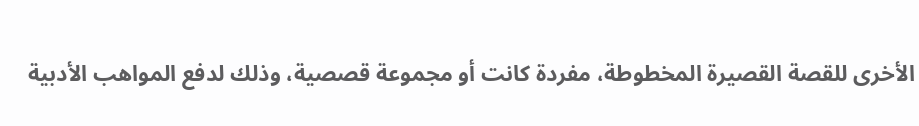الأخرى للقصة القصيرة المخطوطة، مفردة كانت أو مجموعة قصصية، وذلك لدفع المواهب الأدبية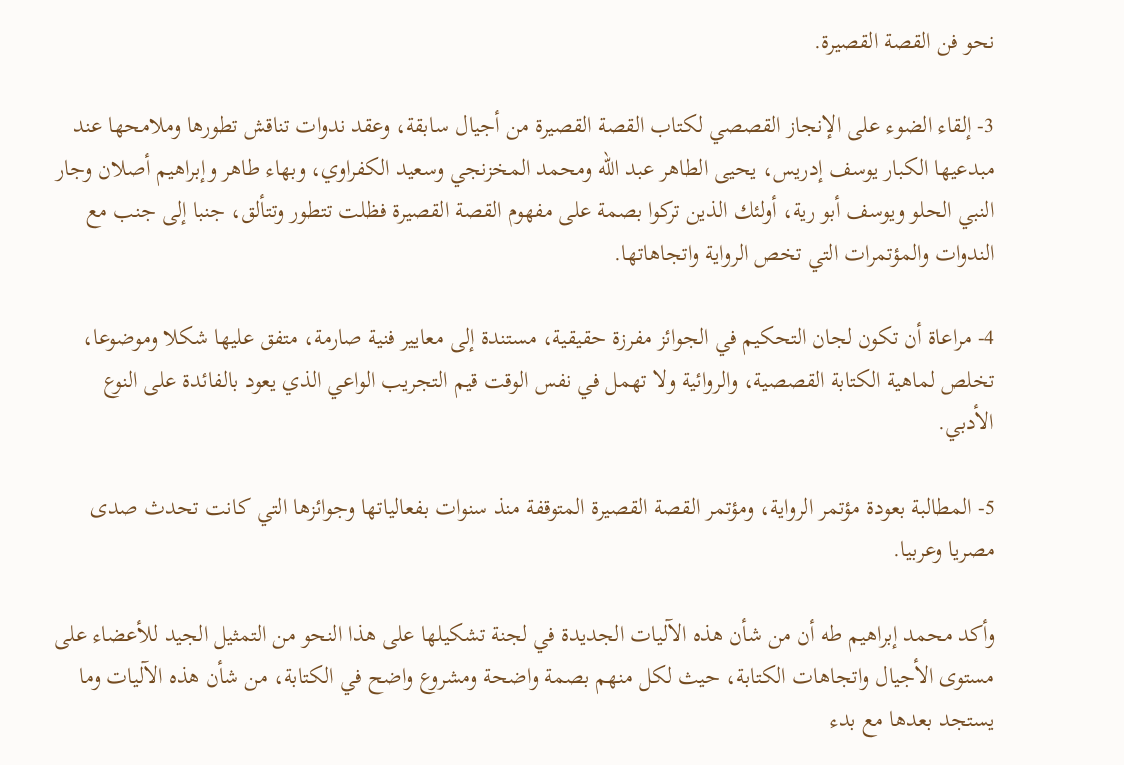نحو فن القصة القصيرة.

3- إلقاء الضوء على الإنجاز القصصي لكتاب القصة القصيرة من أجيال سابقة، وعقد ندوات تناقش تطورها وملامحها عند مبدعيها الكبار يوسف إدريس، يحيى الطاهر عبد الله ومحمد المخزنجي وسعيد الكفراوي، وبهاء طاهر وإبراهيم أصلان وجار النبي الحلو ويوسف أبو رية، أولئك الذين تركوا بصمة على مفهوم القصة القصيرة فظلت تتطور وتتألق، جنبا إلى جنب مع الندوات والمؤتمرات التي تخص الرواية واتجاهاتها.

4- مراعاة أن تكون لجان التحكيم في الجوائز مفرزة حقيقية، مستندة إلى معايير فنية صارمة، متفق عليها شكلا وموضوعا، تخلص لماهية الكتابة القصصية، والروائية ولا تهمل في نفس الوقت قيم التجريب الواعي الذي يعود بالفائدة على النوع الأدبي.

5- المطالبة بعودة مؤتمر الرواية، ومؤتمر القصة القصيرة المتوقفة منذ سنوات بفعالياتها وجوائزها التي كانت تحدث صدى مصريا وعربيا.

وأكد محمد إبراهيم طه أن من شأن هذه الآليات الجديدة في لجنة تشكيلها على هذا النحو من التمثيل الجيد للأعضاء على مستوى الأجيال واتجاهات الكتابة، حيث لكل منهم بصمة واضحة ومشروع واضح في الكتابة، من شأن هذه الآليات وما يستجد بعدها مع بدء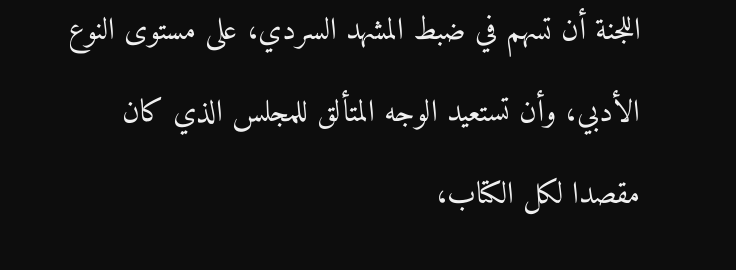اللجنة أن تسهم في ضبط المشهد السردي، على مستوى النوع الأدبي، وأن تستعيد الوجه المتألق للمجلس الذي كان مقصدا لكل الكتاب،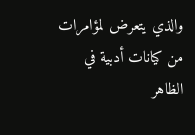والذي يتعرض لمؤامرات من كيانات أدبية في الظاهر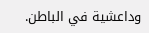وداعشية في الباطن.